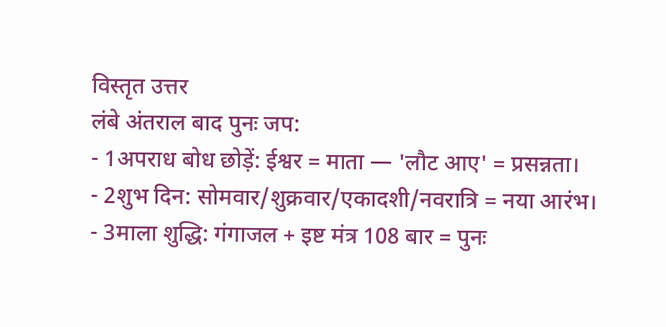विस्तृत उत्तर
लंबे अंतराल बाद पुनः जप:
- 1अपराध बोध छोड़ें: ईश्वर = माता — 'लौट आए' = प्रसन्नता।
- 2शुभ दिन: सोमवार/शुक्रवार/एकादशी/नवरात्रि = नया आरंभ।
- 3माला शुद्धि: गंगाजल + इष्ट मंत्र 108 बार = पुनः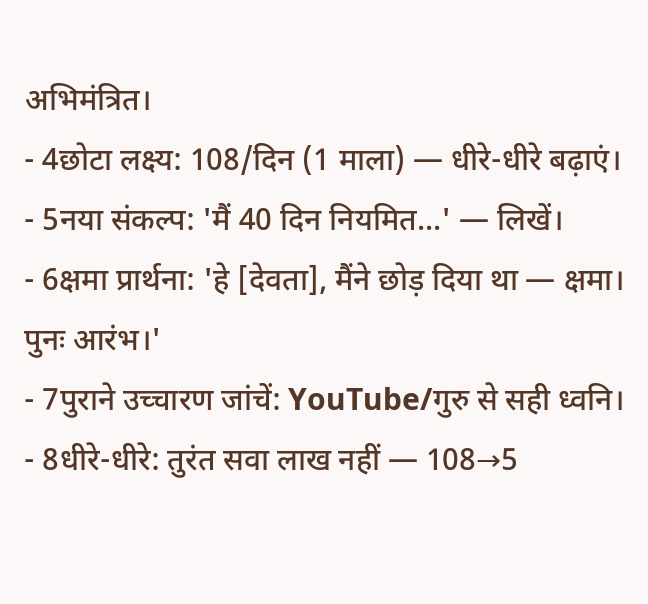अभिमंत्रित।
- 4छोटा लक्ष्य: 108/दिन (1 माला) — धीरे-धीरे बढ़ाएं।
- 5नया संकल्प: 'मैं 40 दिन नियमित...' — लिखें।
- 6क्षमा प्रार्थना: 'हे [देवता], मैंने छोड़ दिया था — क्षमा। पुनः आरंभ।'
- 7पुराने उच्चारण जांचें: YouTube/गुरु से सही ध्वनि।
- 8धीरे-धीरे: तुरंत सवा लाख नहीं — 108→5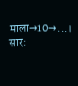माला→10→...।
सार: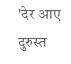'देर आए दुरुस्त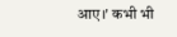आए।' कभी भी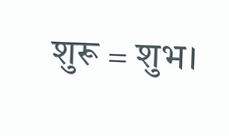शुरू = शुभ।